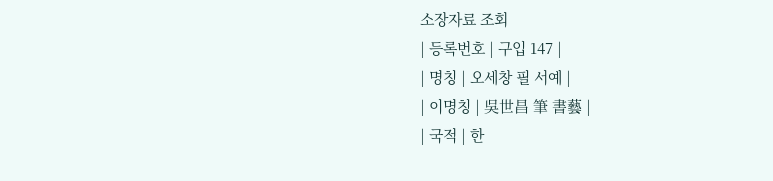소장자료 조회
| 등록번호 | 구입 147 |
| 명칭 | 오세창 필 서예 |
| 이명칭 | 吳世昌 筆 書藝 |
| 국적 | 한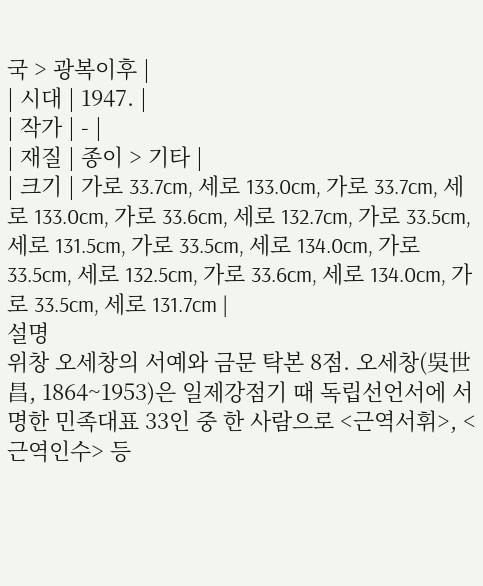국 > 광복이후 |
| 시대 | 1947. |
| 작가 | - |
| 재질 | 종이 > 기타 |
| 크기 | 가로 33.7cm, 세로 133.0cm, 가로 33.7cm, 세로 133.0cm, 가로 33.6cm, 세로 132.7cm, 가로 33.5cm, 세로 131.5cm, 가로 33.5cm, 세로 134.0cm, 가로 33.5cm, 세로 132.5cm, 가로 33.6cm, 세로 134.0cm, 가로 33.5cm, 세로 131.7cm |
설명
위창 오세창의 서예와 금문 탁본 8점. 오세창(吳世昌, 1864~1953)은 일제강점기 때 독립선언서에 서명한 민족대표 33인 중 한 사람으로 <근역서휘>, <근역인수> 등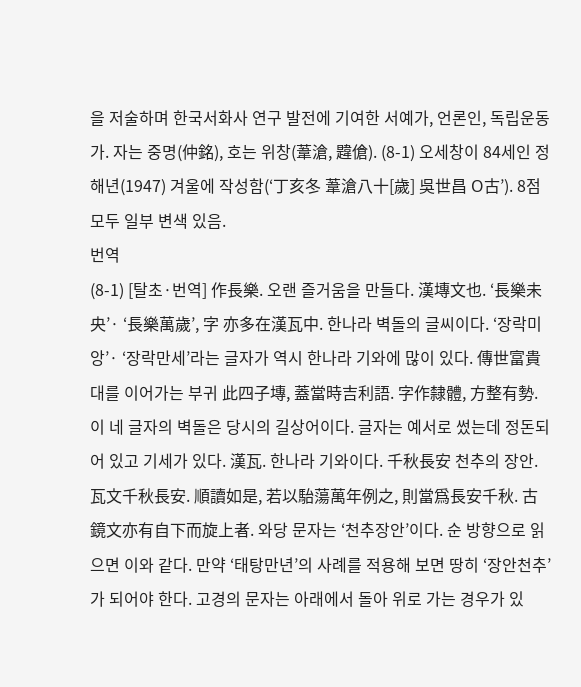을 저술하며 한국서화사 연구 발전에 기여한 서예가, 언론인, 독립운동가. 자는 중명(仲銘), 호는 위창(葦滄, 韙傖). (8-1) 오세창이 84세인 정해년(1947) 겨울에 작성함(‘丁亥冬 葦滄八十[歲] 吳世昌 O古’). 8점 모두 일부 변색 있음.
번역
(8-1) [탈초·번역] 作長樂. 오랜 즐거움을 만들다. 漢塼文也. ‘長樂未央’· ‘長樂萬歲’, 字 亦多在漢瓦中. 한나라 벽돌의 글씨이다. ‘장락미앙’· ‘장락만세’라는 글자가 역시 한나라 기와에 많이 있다. 傳世富貴 대를 이어가는 부귀 此四子塼, 蓋當時吉利語. 字作隸體, 方整有勢. 이 네 글자의 벽돌은 당시의 길상어이다. 글자는 예서로 썼는데 정돈되어 있고 기세가 있다. 漢瓦. 한나라 기와이다. 千秋長安 천추의 장안. 瓦文千秋長安. 順讀如是, 若以駘蕩萬年例之, 則當爲長安千秋. 古鏡文亦有自下而旋上者. 와당 문자는 ‘천추장안’이다. 순 방향으로 읽으면 이와 같다. 만약 ‘태탕만년’의 사례를 적용해 보면 땅히 ‘장안천추’가 되어야 한다. 고경의 문자는 아래에서 돌아 위로 가는 경우가 있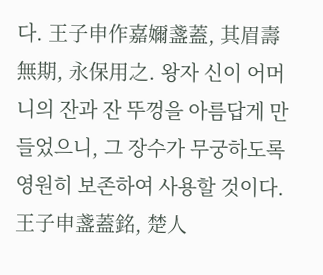다. 王子申作嘉嬭盞蓋, 其眉壽無期, 永保用之. 왕자 신이 어머니의 잔과 잔 뚜껑을 아름답게 만들었으니, 그 장수가 무궁하도록 영원히 보존하여 사용할 것이다. 王子申盞蓋銘, 楚人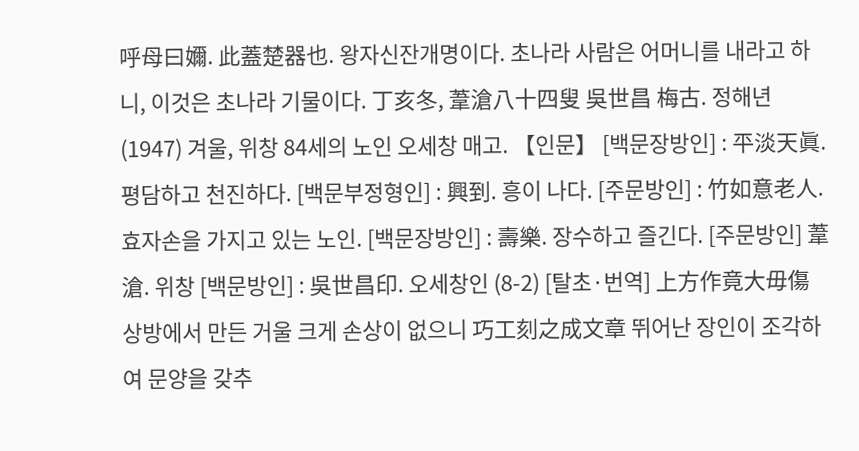呼母曰嬭. 此蓋楚器也. 왕자신잔개명이다. 초나라 사람은 어머니를 내라고 하니, 이것은 초나라 기물이다. 丁亥冬, 葦滄八十四叟 吳世昌 梅古. 정해년(1947) 겨울, 위창 84세의 노인 오세창 매고. 【인문】 [백문장방인] : 平淡天眞. 평담하고 천진하다. [백문부정형인] : 興到. 흥이 나다. [주문방인] : 竹如意老人. 효자손을 가지고 있는 노인. [백문장방인] : 壽樂. 장수하고 즐긴다. [주문방인] 葦滄. 위창 [백문방인] : 吳世昌印. 오세창인 (8-2) [탈초·번역] 上方作竟大毋傷 상방에서 만든 거울 크게 손상이 없으니 巧工刻之成文章 뛰어난 장인이 조각하여 문양을 갖추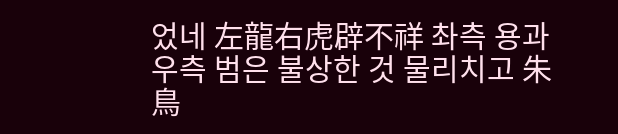었네 左龍右虎辟不祥 촤측 용과 우측 범은 불상한 것 물리치고 朱鳥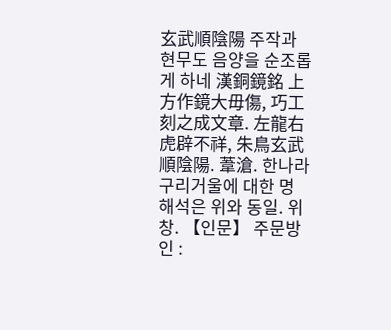玄武順陰陽 주작과 현무도 음양을 순조롭게 하네 漢銅鏡銘 上方作鏡大毋傷, 巧工刻之成文章. 左龍右虎辟不祥, 朱鳥玄武順陰陽. 葦滄. 한나라 구리거울에 대한 명 해석은 위와 동일. 위창. 【인문】 주문방인 :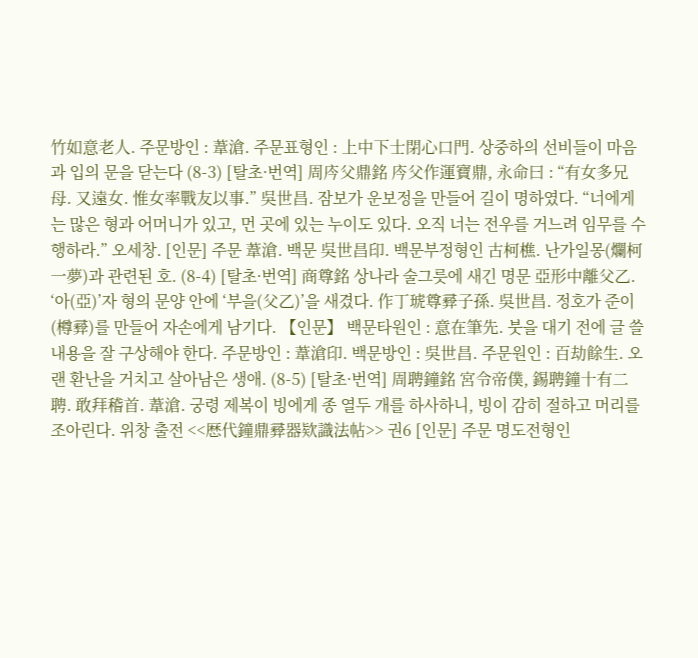竹如意老人. 주문방인 : 葦滄. 주문표형인 : 上中下士閉心口門. 상중하의 선비들이 마음과 입의 문을 닫는다 (8-3) [탈초·번역] 周庈父鼎銘 庈父作運寶鼎, 永命曰 : “有女多兄母. 又遠女. 惟女率戰友以事.” 吳世昌. 잠보가 운보정을 만들어 길이 명하였다. “너에게는 많은 형과 어머니가 있고, 먼 곳에 있는 누이도 있다. 오직 너는 전우를 거느려 임무를 수행하라.” 오세창. [인문] 주문 葦滄. 백문 吳世昌印. 백문부정형인 古柯樵. 난가일몽(爛柯一夢)과 관련된 호. (8-4) [탈초·번역] 商尊銘 상나라 술그릇에 새긴 명문 亞形中離父乙. ‘아(亞)’자 형의 문양 안에 ‘부을(父乙)’을 새겼다. 作丁琥尊彛子孫. 吳世昌. 정호가 준이(樽彛)를 만들어 자손에게 남기다. 【인문】 백문타원인 : 意在筆先. 붓을 대기 전에 글 쓸 내용을 잘 구상해야 한다. 주문방인 : 葦滄印. 백문방인 : 吳世昌. 주문원인 : 百劫餘生. 오랜 환난을 거치고 살아남은 생애. (8-5) [탈초·번역] 周聘鐘銘 宮令帝僕, 錫聘鐘十有二聘. 敢拜稽首. 葦滄. 궁령 제복이 빙에게 종 열두 개를 하사하니, 빙이 감히 절하고 머리를 조아린다. 위창 출전 <<厯代鐘鼎彛器欵識法帖>> 권6 [인문] 주문 명도전형인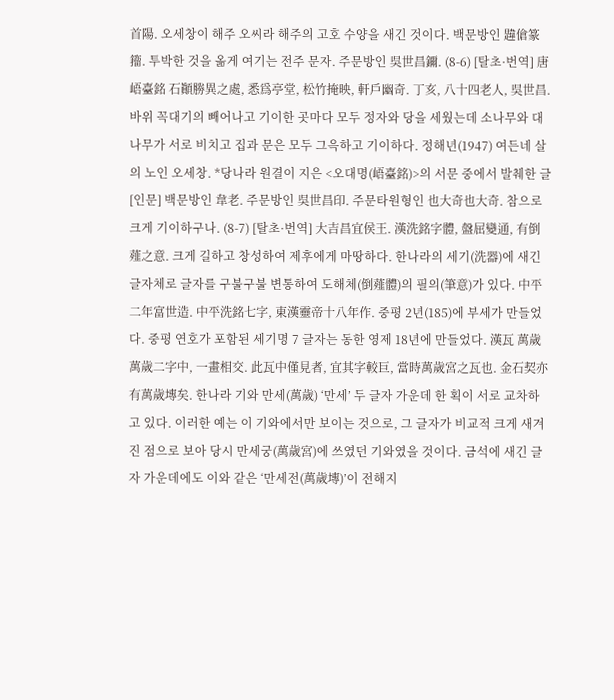首陽. 오세창이 해주 오씨라 해주의 고호 수양을 새긴 것이다. 백문방인 韙傖篆籀. 투박한 것을 옮게 여기는 전주 문자. 주문방인 吳世昌鑈. (8-6) [탈초·번역] 唐峿臺銘 石顚勝異之處, 悉爲亭堂, 松竹掩映, 軒戶幽奇. 丁亥, 八十四老人, 吳世昌. 바위 꼭대기의 빼어나고 기이한 곳마다 모두 정자와 당을 세웠는데 소나무와 대나무가 서로 비치고 집과 문은 모두 그윽하고 기이하다. 정해년(1947) 여든네 살의 노인 오세창. *당나라 원결이 지은 <오대명(峿臺銘)>의 서문 중에서 발췌한 글 [인문] 백문방인 韋老. 주문방인 吳世昌印. 주문타원형인 也大奇也大奇. 참으로 크게 기이하구나. (8-7) [탈초·번역] 大吉昌宜侯王. 漢洗銘字體, 盤屈變通, 有倒薤之意. 크게 길하고 창성하여 제후에게 마땅하다. 한나라의 세기(洗器)에 새긴 글자체로 글자를 구불구불 변통하여 도해체(倒薤體)의 필의(筆意)가 있다. 中平二年富世造. 中平洗銘七字, 東漢靈帝十八年作. 중평 2년(185)에 부세가 만들었다. 중평 연호가 포함된 세기명 7 글자는 동한 영제 18년에 만들었다. 漢瓦 萬歲 萬歲二字中, 一畫相交. 此瓦中僅見者, 宜其字較巨, 當時萬歲宮之瓦也. 金石契亦有萬歲塼矣. 한나라 기와 만세(萬歲) ‘만세’ 두 글자 가운데 한 획이 서로 교차하고 있다. 이러한 예는 이 기와에서만 보이는 것으로, 그 글자가 비교적 크게 새겨진 점으로 보아 당시 만세궁(萬歲宮)에 쓰였던 기와였을 것이다. 금석에 새긴 글자 가운데에도 이와 같은 ‘만세전(萬歲塼)’이 전해지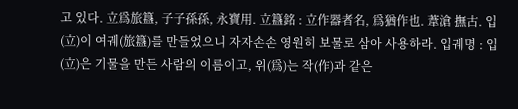고 있다. 立爲旅簋, 子子孫孫, 永寶用. 立簋銘 : 立作器者名, 爲猶作也. 葦滄 撫古. 입(立)이 여궤(旅簋)를 만들었으니 자자손손 영원히 보물로 삼아 사용하라. 입궤명 : 입(立)은 기물을 만든 사람의 이름이고, 위(爲)는 작(作)과 같은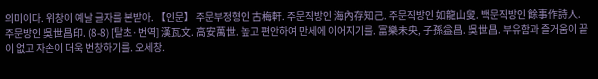의미이다. 위창이 예날 글자를 본받아. 【인문】 주문부정형인 古梅軒. 주문직방인 海內存知己. 주문직방인 如龍山叟. 백문직방인 餘事作詩人. 주문방인 吳世昌印. (8-8) [탈초·번역] 漢瓦文. 高安萬世. 높고 편안하여 만세에 이어지기를. 富樂未央, 子孫益昌. 吳世昌. 부유함과 즐거움이 끝이 없고 자손이 더욱 번창하기를. 오세창.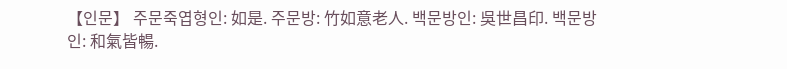【인문】 주문죽엽형인: 如是. 주문방: 竹如意老人. 백문방인: 吳世昌印. 백문방인: 和氣皆暢.